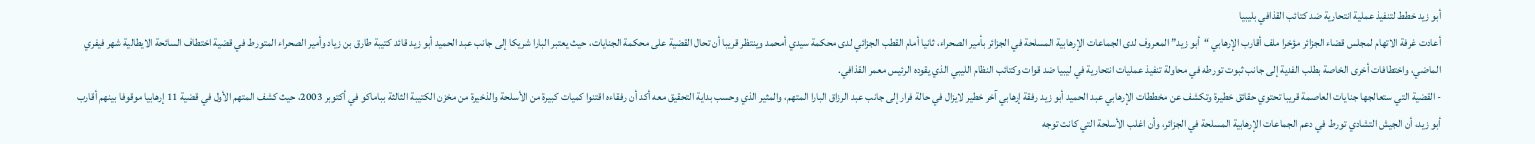أبو زيد خطط لتنفيذ عملية انتحارية ضد كتائب القذافي بليبيا
أعادت غرفة الاتهام لمجلس قضاء الجزائر مؤخرا ملف أقارب الإرهابي “أبو زيد” المعروف لدى الجماعات الإرهابية المسلحة في الجزائر بأمير الصحراء، ثانيا أمام القطب الجزائي لدى محكمة سيدي أمحمد وينتظر قريبا أن تحال القضية على محكمة الجنايات، حيث يعتبر البارا شريكا إلى جانب عبد الحميد أبو زيد قائد كتيبة طارق بن زياد وأمير الصحراء المتورط في قضية اختطاف السائحة الايطالية شهر فيفري الماضي، واختطافات أخرى الخاصة بطلب الفدية إلى جانب ثبوت تورطه في محاولة تنفيذ عمليات انتحارية في ليبيا ضد قوات وكتائب النظام الليبي الذي يقوده الرئيس معمر القذافي.
- القضية التي ستعالجها جنايات العاصمة قريبا تحتوي حقائق خطيرة وتكشف عن مخططات الإرهابي عبد الحميد أبو زيد رفقة إرهابي آخر خطير لايزال في حالة فرار إلى جانب عبد الرزاق البارا المتهم، والمثير الذي وحسب بداية التحقيق معه أكد أن رفقاءه اقتنوا كميات كبيرة من الأسلحة والذخيرة من مخزن الكتيبة الثالثة بباماكو في أكتوبر 2003، حيث كشف المتهم الأول في قضية 11 إرهابيا موقوفا بينهم أقارب أبو زيد، أن الجيش التشادي تورط في دعم الجماعات الإرهابية المسلحة في الجزائر، وأن اغلب الأسلحة التي كانت توجه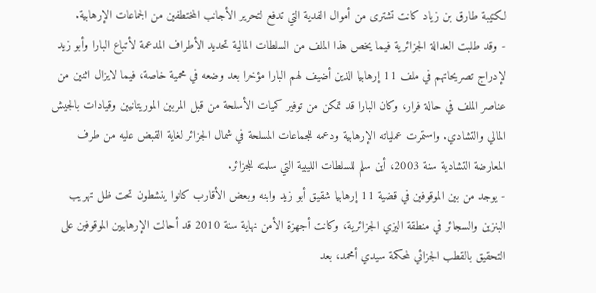لكتيبة طارق بن زياد كانت تشترى من أموال الفدية التي تدفع لتحرير الأجانب المختطفين من الجماعات الإرهابية.
- وقد طلبت العدالة الجزائرية فيما يخص هذا الملف من السلطات المالية تحديد الأطراف المدعمة لأتباع البارا وأبو زيد لإدراج تصريحاتهم في ملف 11 إرهابيا الذين أضيف لهم البارا مؤخرا بعد وضعه في محمية خاصة، فيما لايزال اثنين من عناصر الملف في حالة فرار، وكان البارا قد تمكن من توفير كميات الأسلحة من قبل المربين الموريتانيين وقيادات بالجيش المالي والتشادي. واستمرت عملياته الإرهابية ودعمه للجماعات المسلحة في شمال الجزائر لغاية القبض عليه من طرف المعارضة التشادية سنة 2003، أين سلم للسلطات الليبية التي سلمته للجزائر.
- يوجد من بين الموقوفين في قضية 11 إرهابيا شقيق أبو زيد وابنه وبعض الأقارب كانوا ينشطون تحت ظل تهريب البنزين والسجائر في منطقة اليزي الجزائرية، وكانت أجهزة الأمن نهاية سنة 2010 قد أحالت الإرهابيين الموقوفين على التحقيق بالقطب الجزائي لمحكمة سيدي أمحمد، بعد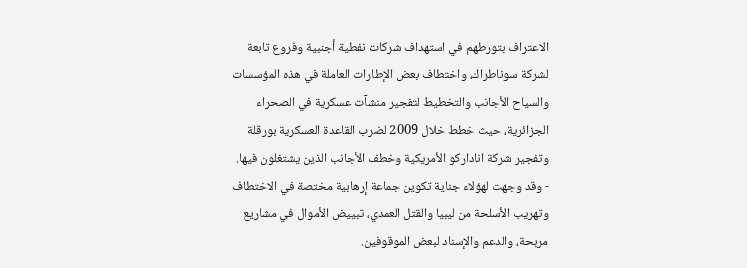الاعتراف بتورطهم في استهداف شركات نفطية أجنبية وفروع تابعة لشركة سوناطراك، واختطاف بعض الإطارات العاملة في هذه المؤسسات والسياح الأجانب والتخطيط لتفجير منشآت عسكرية في الصحراء الجزائرية، حيث خطط خلال 2009 لضرب القاعدة العسكرية بورقلة وتفجير شركة اناداركو الأمريكية وخطف الأجانب الذين يشتغلون فيها.
- وقد وجهت لهؤلاء جناية تكوين جماعة إرهابية مختصة في الاختطاف وتهريب الأسلحة من ليبيا والقتل العمدي، تبييض الأموال في مشاريع مربحة، والدعم والإسناد لبعض الموقوفين.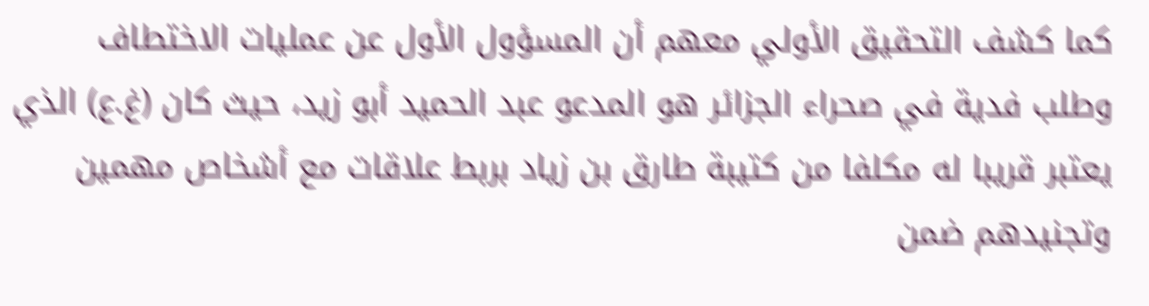كما كشف التحقيق الأولي معهم أن المسؤول الأول عن عمليات الاختطاف وطلب فدية في صحراء الجزائر هو المدعو عبد الحميد أبو زيد، حيث كان (غ.ع) الذي يعتبر قريبا له مكلفا من كتيبة طارق بن زياد بربط علاقات مع أشخاص مهمين وتجنيدهم ضمن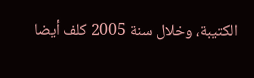الكتيبة، وخلال سنة 2005 كلف أيضا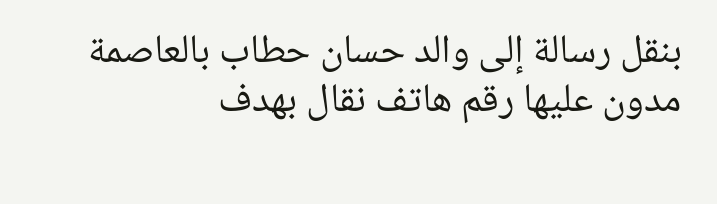بنقل رسالة إلى والد حسان حطاب بالعاصمة مدون عليها رقم هاتف نقال بهدف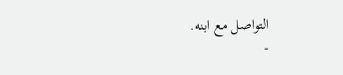التواصل مع ابنه.
-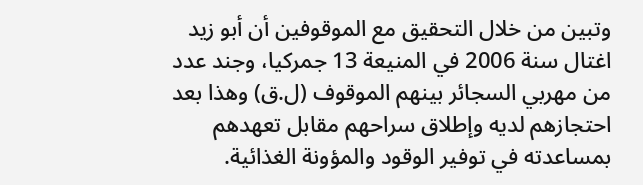وتبين من خلال التحقيق مع الموقوفين أن أبو زيد اغتال سنة 2006 في المنيعة 13 جمركيا، وجند عدد من مهربي السجائر بينهم الموقوف (ل.ق) وهذا بعد احتجازهم لديه وإطلاق سراحهم مقابل تعهدهم بمساعدته في توفير الوقود والمؤونة الغذائية.